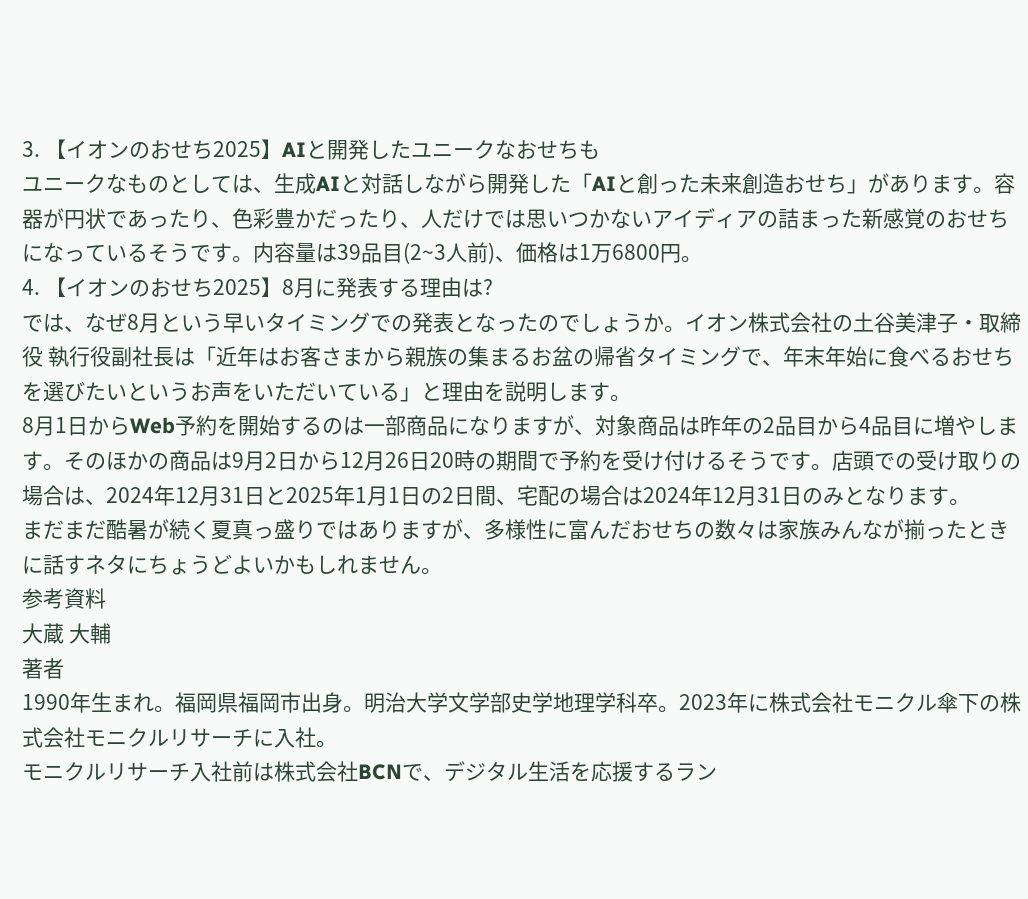3. 【イオンのおせち2025】AIと開発したユニークなおせちも
ユニークなものとしては、生成AIと対話しながら開発した「AIと創った未来創造おせち」があります。容器が円状であったり、色彩豊かだったり、人だけでは思いつかないアイディアの詰まった新感覚のおせちになっているそうです。内容量は39品目(2~3人前)、価格は1万6800円。
4. 【イオンのおせち2025】8月に発表する理由は?
では、なぜ8月という早いタイミングでの発表となったのでしょうか。イオン株式会社の土谷美津子・取締役 執行役副社長は「近年はお客さまから親族の集まるお盆の帰省タイミングで、年末年始に食べるおせちを選びたいというお声をいただいている」と理由を説明します。
8月1日からWeb予約を開始するのは一部商品になりますが、対象商品は昨年の2品目から4品目に増やします。そのほかの商品は9月2日から12月26日20時の期間で予約を受け付けるそうです。店頭での受け取りの場合は、2024年12月31日と2025年1月1日の2日間、宅配の場合は2024年12月31日のみとなります。
まだまだ酷暑が続く夏真っ盛りではありますが、多様性に富んだおせちの数々は家族みんなが揃ったときに話すネタにちょうどよいかもしれません。
参考資料
大蔵 大輔
著者
1990年生まれ。福岡県福岡市出身。明治大学文学部史学地理学科卒。2023年に株式会社モニクル傘下の株式会社モニクルリサーチに入社。
モニクルリサーチ入社前は株式会社BCNで、デジタル生活を応援するラン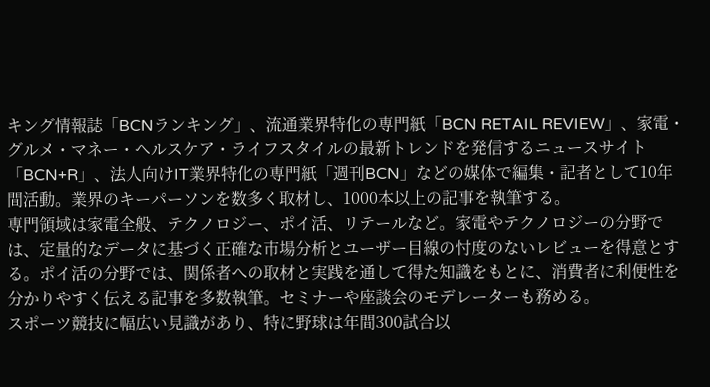キング情報誌「BCNランキング」、流通業界特化の専門紙「BCN RETAIL REVIEW」、家電・グルメ・マネー・ヘルスケア・ライフスタイルの最新トレンドを発信するニュースサイト「BCN+R」、法人向けIT業界特化の専門紙「週刊BCN」などの媒体で編集・記者として10年間活動。業界のキーパーソンを数多く取材し、1000本以上の記事を執筆する。
専門領域は家電全般、テクノロジー、ポイ活、リテールなど。家電やテクノロジーの分野では、定量的なデータに基づく正確な市場分析とユーザー目線の忖度のないレビューを得意とする。ポイ活の分野では、関係者への取材と実践を通して得た知識をもとに、消費者に利便性を分かりやすく伝える記事を多数執筆。セミナーや座談会のモデレーターも務める。
スポーツ競技に幅広い見識があり、特に野球は年間300試合以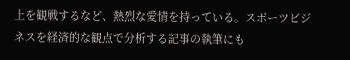上を観戦するなど、熱烈な愛情を持っている。スポーツビジネスを経済的な観点で分析する記事の執筆にも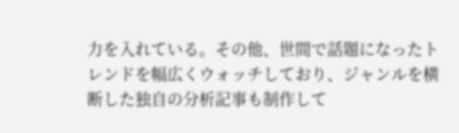力を入れている。その他、世間で話題になったトレンドを幅広くウォッチしており、ジャンルを横断した独自の分析記事も制作して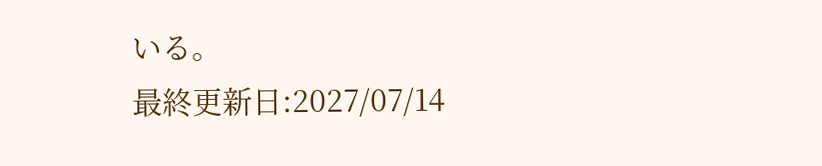いる。
最終更新日:2027/07/14